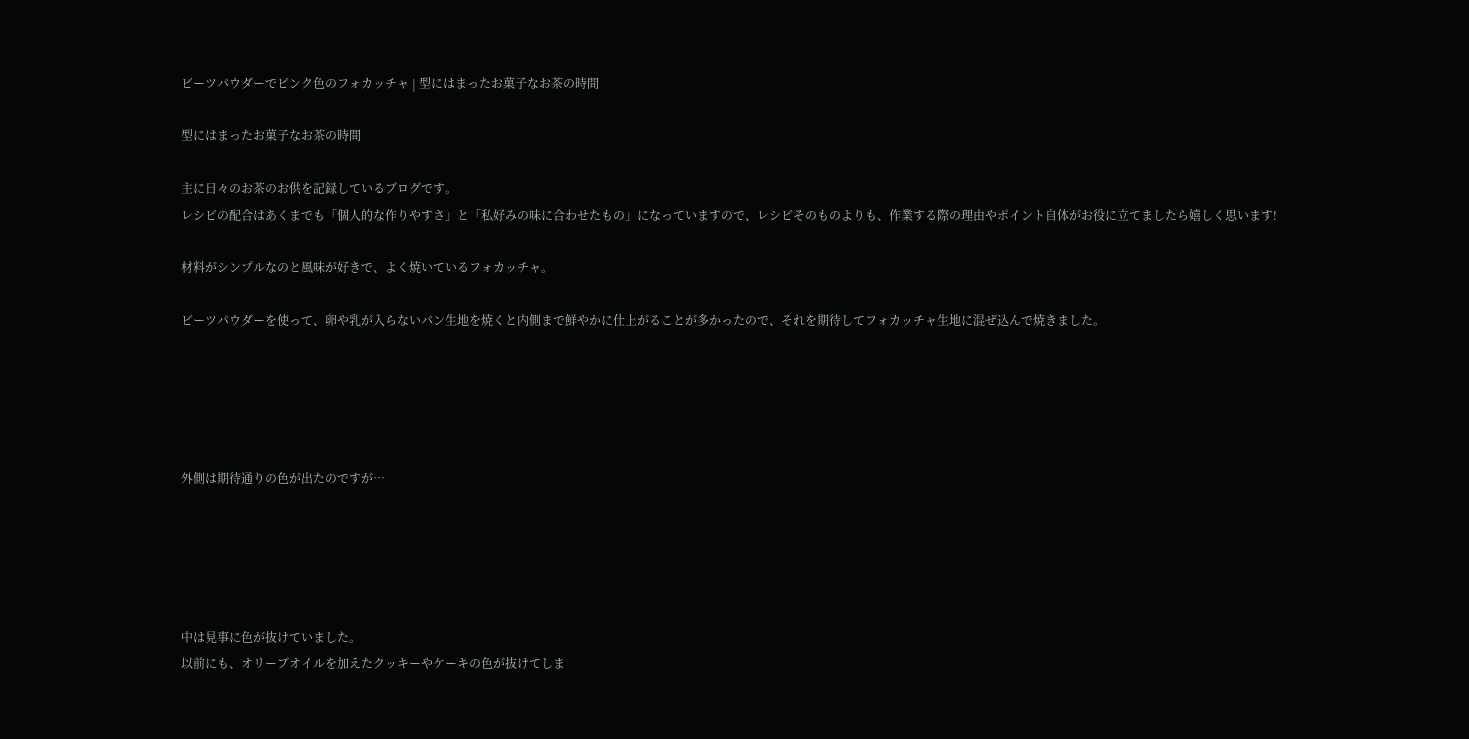ビーツパウダーでピンク色のフォカッチャ | 型にはまったお菓子なお茶の時間

型にはまったお菓子なお茶の時間

主に日々のお茶のお供を記録しているブログです。
レシピの配合はあくまでも「個人的な作りやすさ」と「私好みの味に合わせたもの」になっていますので、レシピそのものよりも、作業する際の理由やポイント自体がお役に立てましたら嬉しく思います!

材料がシンプルなのと風味が好きで、よく焼いているフォカッチャ。

ビーツパウダーを使って、卵や乳が入らないパン生地を焼くと内側まで鮮やかに仕上がることが多かったので、それを期待してフォカッチャ生地に混ぜ込んで焼きました。





外側は期待通りの色が出たのですが…





中は見事に色が抜けていました。
以前にも、オリーブオイルを加えたクッキーやケーキの色が抜けてしま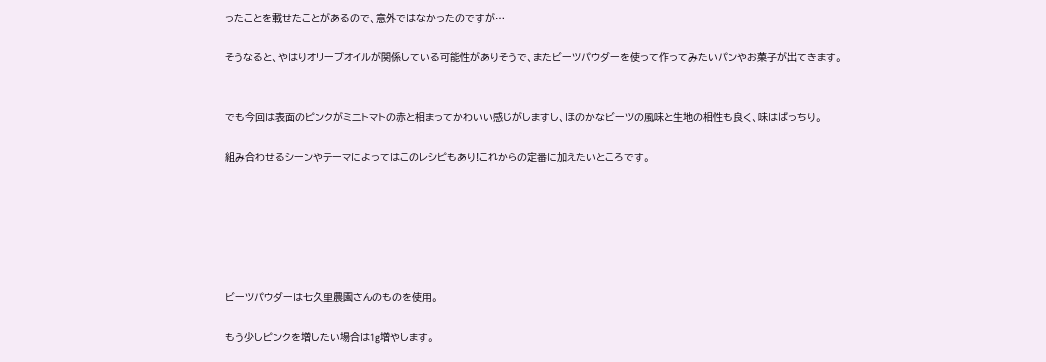ったことを載せたことがあるので、意外ではなかったのですが…

そうなると、やはりオリーブオイルが関係している可能性がありそうで、またビーツパウダーを使って作ってみたいパンやお菓子が出てきます。


でも今回は表面のピンクがミニトマトの赤と相まってかわいい感じがしますし、ほのかなビーツの風味と生地の相性も良く、味はばっちり。

組み合わせるシーンやテーマによってはこのレシピもあり!これからの定番に加えたいところです。






ビーツパウダーは七久里農園さんのものを使用。

もう少しピンクを増したい場合は1g増やします。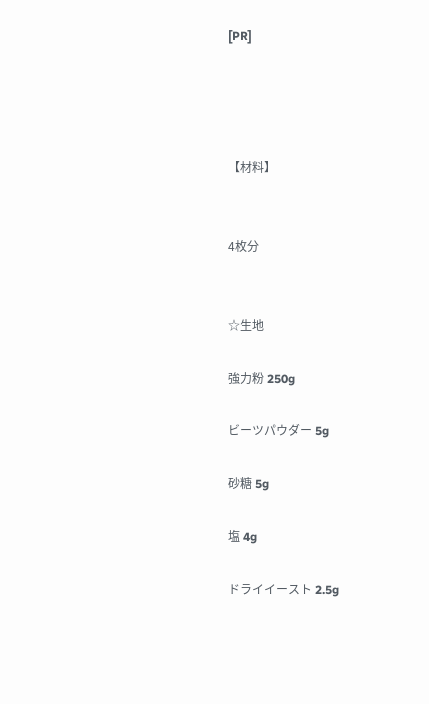[PR]




【材料】


4枚分


☆生地

強力粉 250g

ビーツパウダー 5g

砂糖 5g

塩 4g

ドライイースト 2.5g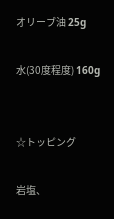オリーブ油 25g

水(30度程度) 160g


☆トッピング

岩塩、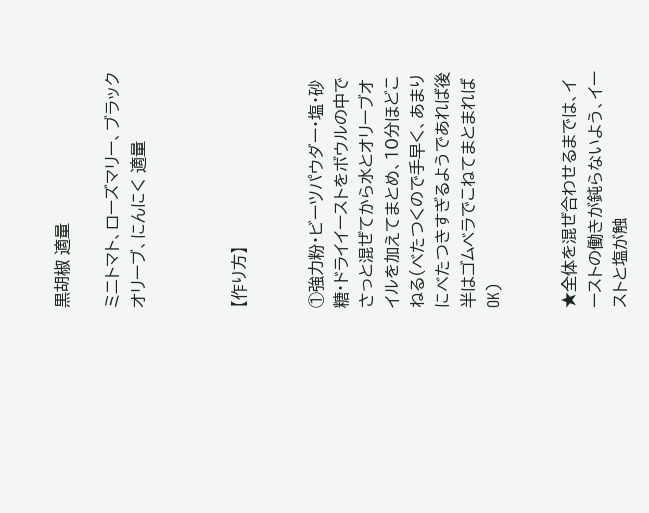黒胡椒 適量

ミニトマト、ローズマリー、ブラックオリーブ、にんにく 適量



【作り方】


①強力粉・ビーツパウダー・塩・砂糖・ドライイーストをボウルの中でさっと混ぜてから水とオリーブオイルを加えてまとめ、10分ほどこねる(べたつくので手早く、あまりにべたつきすぎるようであれば後半はゴムベラでこねてまとまればOK)


★全体を混ぜ合わせるまでは、イーストの働きが鈍らないよう、イーストと塩が触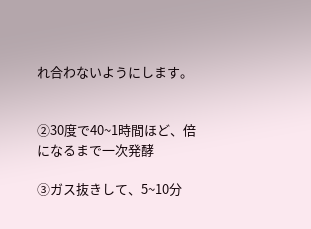れ合わないようにします。


②30度で40~1時間ほど、倍になるまで一次発酵

③ガス抜きして、5~10分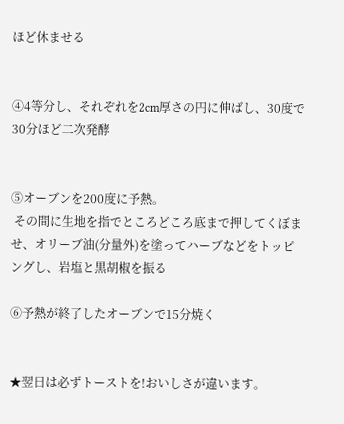ほど休ませる


④4等分し、それぞれを2cm厚さの円に伸ばし、30度で30分ほど二次発酵


⑤オーブンを200度に予熱。
 その間に生地を指でところどころ底まで押してくぼませ、オリーブ油(分量外)を塗ってハーブなどをトッピングし、岩塩と黒胡椒を振る

⑥予熱が終了したオーブンで15分焼く


★翌日は必ずトーストを!おいしさが違います。